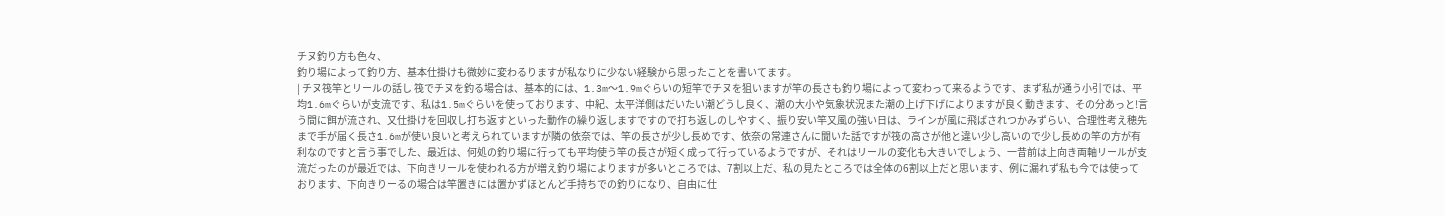チヌ釣り方も色々、
釣り場によって釣り方、基本仕掛けも微妙に変わるりますが私なりに少ない経験から思ったことを書いてます。
| チヌ筏竿とリールの話し 筏でチヌを釣る場合は、基本的には、1.3m〜1.9mぐらいの短竿でチヌを狙いますが竿の長さも釣り場によって変わって来るようです、まず私が通う小引では、平均1.6mぐらいが支流です、私は1.5mぐらいを使っております、中紀、太平洋側はだいたい潮どうし良く、潮の大小や気象状況また潮の上げ下げによりますが良く動きます、その分あっと!言う間に餌が流され、又仕掛けを回収し打ち返すといった動作の繰り返しますですので打ち返しのしやすく、振り安い竿又風の強い日は、ラインが風に飛ばされつかみずらい、合理性考え穂先まで手が届く長さ1.6mが使い良いと考えられていますが隣の依奈では、竿の長さが少し長めです、依奈の常連さんに聞いた話ですが筏の高さが他と違い少し高いので少し長めの竿の方が有利なのですと言う事でした、最近は、何処の釣り場に行っても平均使う竿の長さが短く成って行っているようですが、それはリールの変化も大きいでしょう、一昔前は上向き両軸リールが支流だったのが最近では、下向きリールを使われる方が増え釣り場によりますが多いところでは、7割以上だ、私の見たところでは全体の6割以上だと思います、例に漏れず私も今では使っております、下向きりーるの場合は竿置きには置かずほとんど手持ちでの釣りになり、自由に仕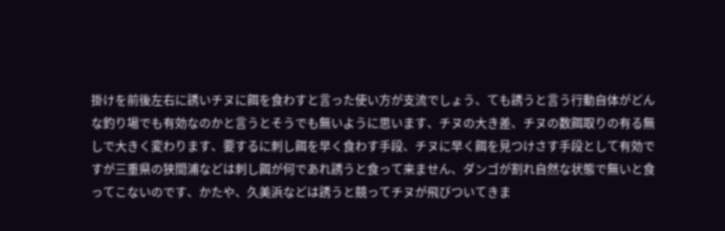掛けを前後左右に誘いチヌに餌を食わすと言った使い方が支流でしょう、ても誘うと言う行動自体がどんな釣り場でも有効なのかと言うとそうでも無いように思います、チヌの大き差、チヌの数餌取りの有る無しで大きく変わります、要するに刺し餌を早く食わす手段、チヌに早く餌を見つけさす手段として有効ですが三重県の狭間浦などは刺し餌が何であれ誘うと食って来ません、ダンゴが割れ自然な状態で無いと食ってこないのです、かたや、久美浜などは誘うと競ってチヌが飛びついてきま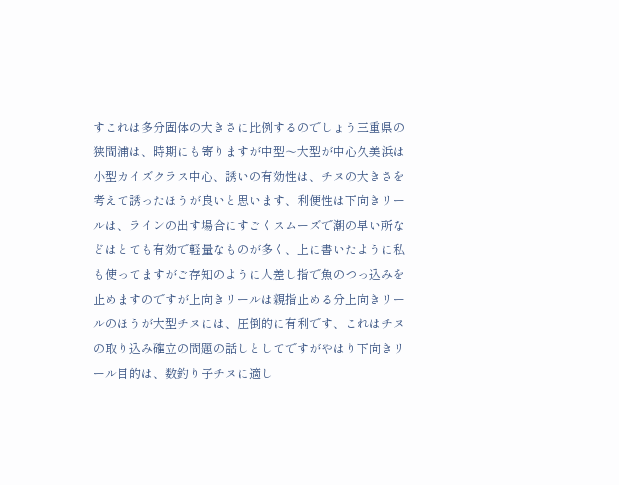すこれは多分固体の大きさに比例するのでしょう三重県の狭間浦は、時期にも寄りますが中型〜大型が中心久美浜は小型カイズクラス中心、誘いの有効性は、チヌの大きさを考えて誘ったほうが良いと思います、利便性は下向きリールは、ラインの出す場合にすごくスムーズで潮の早い所などはとても有効で軽量なものが多く、上に書いたように私も使ってますがご存知のように人差し指で魚のつっ込みを止めますのですが上向きリールは親指止める分上向きリールのほうが大型チヌには、圧倒的に有利です、これはチヌの取り込み確立の問題の話しとしてですがやはり下向きリール目的は、数釣り子チヌに適し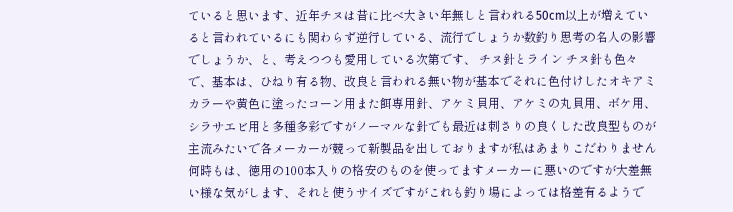ていると思います、近年チヌは昔に比べ大きい年無しと言われる50cm以上が増えていると言われているにも関わらず逆行している、流行でしょうか数釣り思考の名人の影響でしょうか、と、考えつつも愛用している次第です、 チヌ針とライン チヌ針も色々で、基本は、ひねり有る物、改良と言われる無い物が基本でそれに色付けしたオキアミカラーや黄色に塗ったコーン用また餌専用針、アケミ貝用、アケミの丸貝用、ボケ用、シラサエビ用と多種多彩ですがノーマルな針でも最近は刺さりの良くした改良型ものが主流みたいで各メーカーが競って新製品を出しておりますが私はあまりこだわりません何時もは、徳用の100本入りの格安のものを使ってますメーカーに悪いのですが大差無い様な気がします、それと使うサイズですがこれも釣り場によっては格差有るようで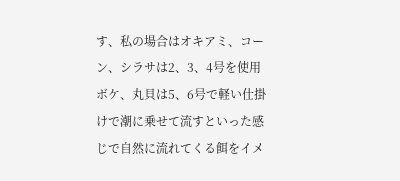す、私の場合はオキアミ、コーン、シラサは2、3、4号を使用ボケ、丸貝は5、6号で軽い仕掛けで潮に乗せて流すといった感じで自然に流れてくる餌をイメ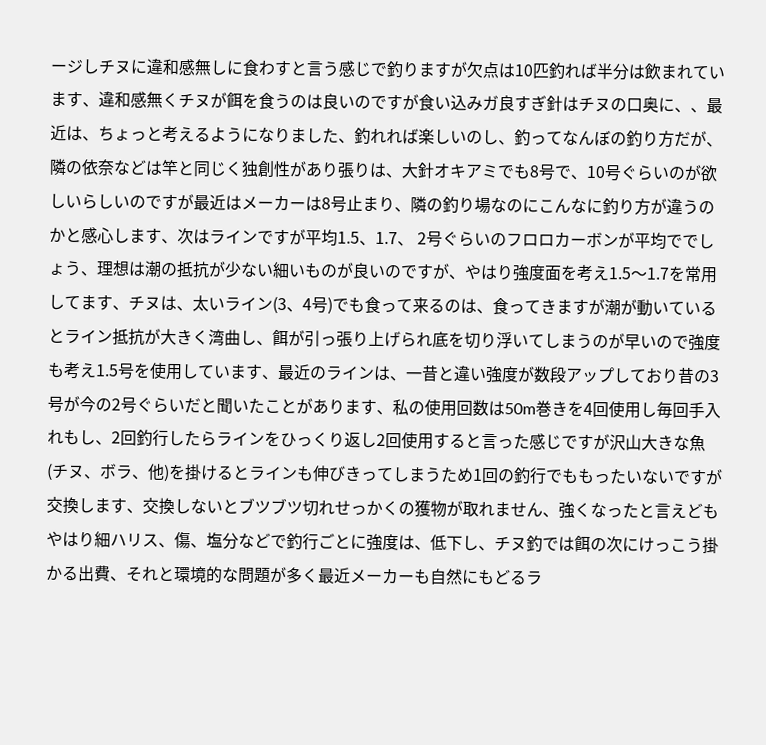ージしチヌに違和感無しに食わすと言う感じで釣りますが欠点は10匹釣れば半分は飲まれています、違和感無くチヌが餌を食うのは良いのですが食い込みガ良すぎ針はチヌの口奥に、、最近は、ちょっと考えるようになりました、釣れれば楽しいのし、釣ってなんぼの釣り方だが、隣の依奈などは竿と同じく独創性があり張りは、大針オキアミでも8号で、10号ぐらいのが欲しいらしいのですが最近はメーカーは8号止まり、隣の釣り場なのにこんなに釣り方が違うのかと感心します、次はラインですが平均1.5、1.7、 2号ぐらいのフロロカーボンが平均ででしょう、理想は潮の抵抗が少ない細いものが良いのですが、やはり強度面を考え1.5〜1.7を常用してます、チヌは、太いライン(3、4号)でも食って来るのは、食ってきますが潮が動いているとライン抵抗が大きく湾曲し、餌が引っ張り上げられ底を切り浮いてしまうのが早いので強度も考え1.5号を使用しています、最近のラインは、一昔と違い強度が数段アップしており昔の3号が今の2号ぐらいだと聞いたことがあります、私の使用回数は50m巻きを4回使用し毎回手入れもし、2回釣行したらラインをひっくり返し2回使用すると言った感じですが沢山大きな魚(チヌ、ボラ、他)を掛けるとラインも伸びきってしまうため1回の釣行でももったいないですが交換します、交換しないとブツブツ切れせっかくの獲物が取れません、強くなったと言えどもやはり細ハリス、傷、塩分などで釣行ごとに強度は、低下し、チヌ釣では餌の次にけっこう掛かる出費、それと環境的な問題が多く最近メーカーも自然にもどるラ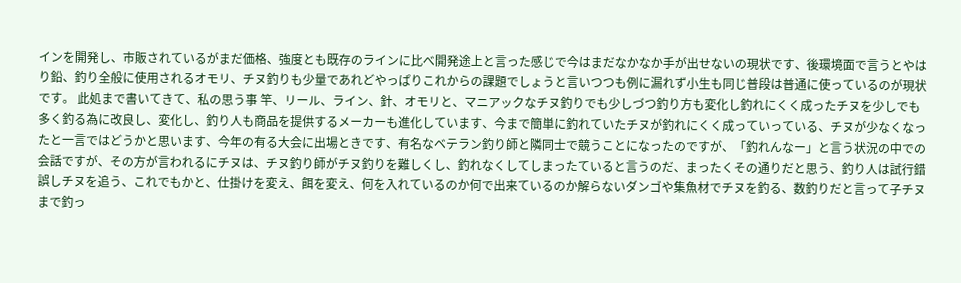インを開発し、市販されているがまだ価格、強度とも既存のラインに比べ開発途上と言った感じで今はまだなかなか手が出せないの現状です、後環境面で言うとやはり鉛、釣り全般に使用されるオモリ、チヌ釣りも少量であれどやっぱりこれからの課題でしょうと言いつつも例に漏れず小生も同じ普段は普通に使っているのが現状です。 此処まで書いてきて、私の思う事 竿、リール、ライン、針、オモリと、マニアックなチヌ釣りでも少しづつ釣り方も変化し釣れにくく成ったチヌを少しでも多く釣る為に改良し、変化し、釣り人も商品を提供するメーカーも進化しています、今まで簡単に釣れていたチヌが釣れにくく成っていっている、チヌが少なくなったと一言ではどうかと思います、今年の有る大会に出場ときです、有名なベテラン釣り師と隣同士で競うことになったのですが、「釣れんなー」と言う状況の中での会話ですが、その方が言われるにチヌは、チヌ釣り師がチヌ釣りを難しくし、釣れなくしてしまったていると言うのだ、まったくその通りだと思う、釣り人は試行錯誤しチヌを追う、これでもかと、仕掛けを変え、餌を変え、何を入れているのか何で出来ているのか解らないダンゴや集魚材でチヌを釣る、数釣りだと言って子チヌまで釣っ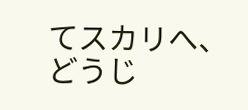てスカリへ、どうじ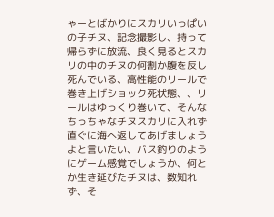ゃーとばかりにスカリいっぱいの子チヌ、記念撮影し、持って帰らずに放流、良く見るとスカリの中のチヌの何割か腹を反し死んでいる、高性能のリールで巻き上げショック死状態、、リールはゆっくり巻いて、そんなちっちゃなチヌスカリに入れず直ぐに海へ返してあげましょうよと言いたい、バス釣りのようにゲーム感覚でしょうか、何とか生き延びたチヌは、数知れず、そ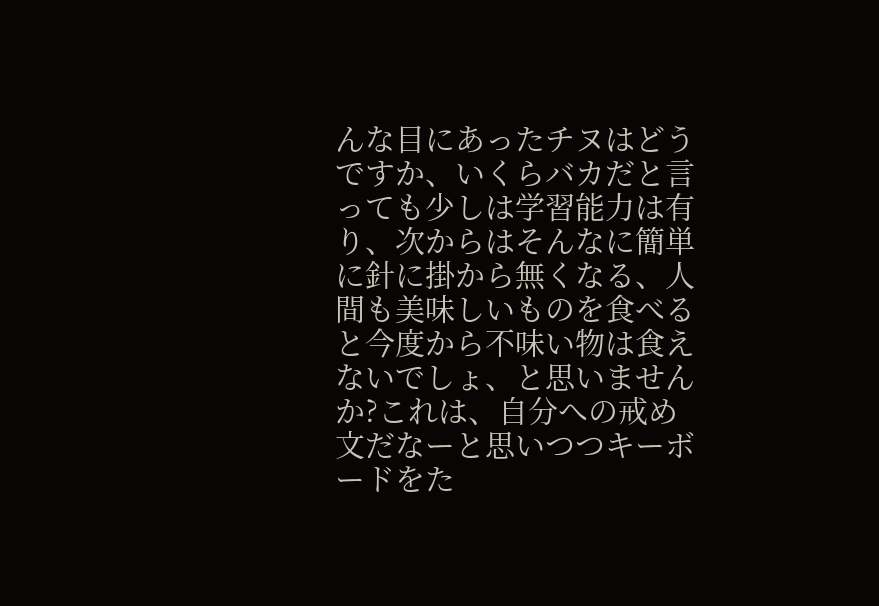んな目にあったチヌはどうですか、いくらバカだと言っても少しは学習能力は有り、次からはそんなに簡単に針に掛から無くなる、人間も美味しいものを食べると今度から不味い物は食えないでしょ、と思いませんか?これは、自分への戒め文だなーと思いつつキーボードをた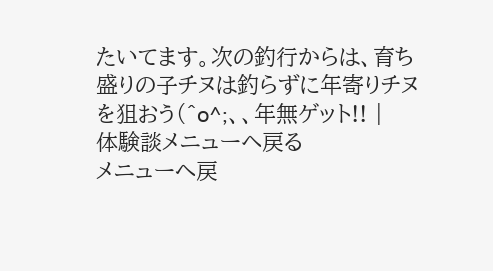たいてます。次の釣行からは、育ち盛りの子チヌは釣らずに年寄りチヌを狙おう(^o^;、、年無ゲット!! |
体験談メニューヘ戻る
メニューへ戻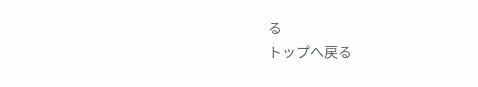る
トップへ戻る